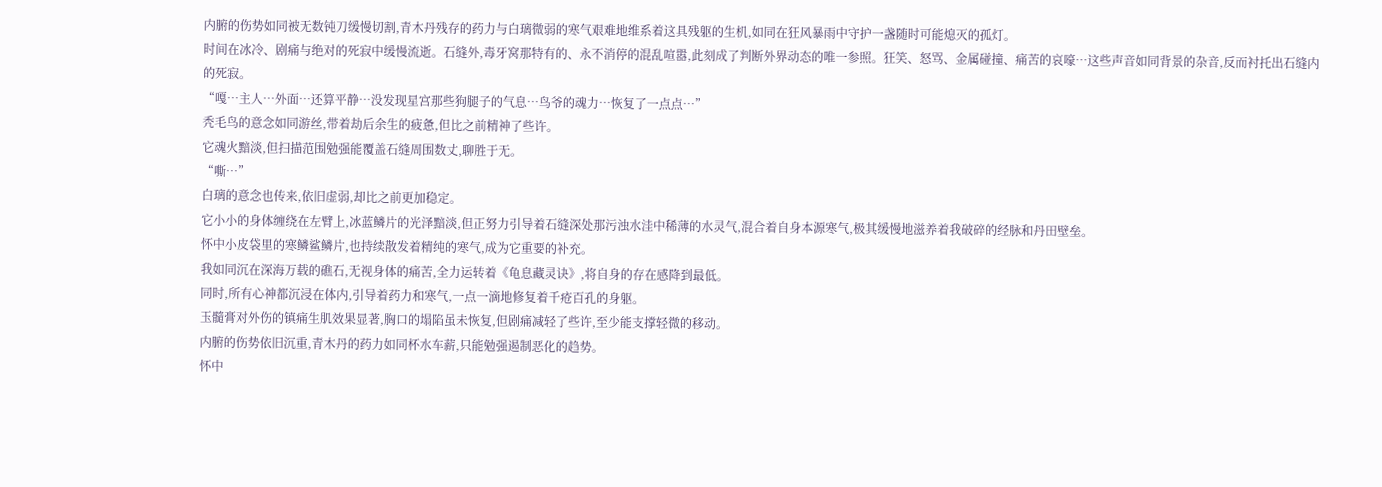内腑的伤势如同被无数钝刀缓慢切割,青木丹残存的药力与白璃微弱的寒气艰难地维系着这具残躯的生机,如同在狂风暴雨中守护一盏随时可能熄灭的孤灯。
时间在冰冷、剧痛与绝对的死寂中缓慢流逝。石缝外,毒牙窝那特有的、永不消停的混乱喧嚣,此刻成了判断外界动态的唯一参照。狂笑、怒骂、金属碰撞、痛苦的哀嚎…这些声音如同背景的杂音,反而衬托出石缝内的死寂。
“嘎…主人…外面…还算平静…没发现星宫那些狗腿子的气息…鸟爷的魂力…恢复了一点点…”
秃毛鸟的意念如同游丝,带着劫后余生的疲惫,但比之前精神了些许。
它魂火黯淡,但扫描范围勉强能覆盖石缝周围数丈,聊胜于无。
“嘶…”
白璃的意念也传来,依旧虚弱,却比之前更加稳定。
它小小的身体缠绕在左臂上,冰蓝鳞片的光泽黯淡,但正努力引导着石缝深处那污浊水洼中稀薄的水灵气,混合着自身本源寒气,极其缓慢地滋养着我破碎的经脉和丹田壁垒。
怀中小皮袋里的寒鳞鲨鳞片,也持续散发着精纯的寒气,成为它重要的补充。
我如同沉在深海万载的礁石,无视身体的痛苦,全力运转着《龟息藏灵诀》,将自身的存在感降到最低。
同时,所有心神都沉浸在体内,引导着药力和寒气,一点一滴地修复着千疮百孔的身躯。
玉髓膏对外伤的镇痛生肌效果显著,胸口的塌陷虽未恢复,但剧痛减轻了些许,至少能支撑轻微的移动。
内腑的伤势依旧沉重,青木丹的药力如同杯水车薪,只能勉强遏制恶化的趋势。
怀中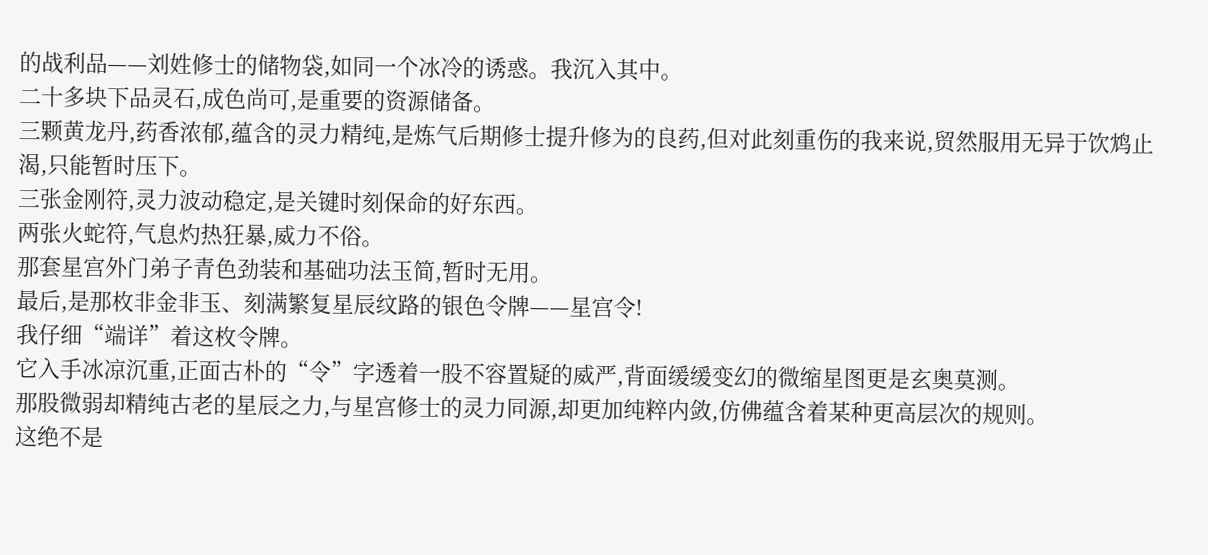的战利品——刘姓修士的储物袋,如同一个冰冷的诱惑。我沉入其中。
二十多块下品灵石,成色尚可,是重要的资源储备。
三颗黄龙丹,药香浓郁,蕴含的灵力精纯,是炼气后期修士提升修为的良药,但对此刻重伤的我来说,贸然服用无异于饮鸩止渴,只能暂时压下。
三张金刚符,灵力波动稳定,是关键时刻保命的好东西。
两张火蛇符,气息灼热狂暴,威力不俗。
那套星宫外门弟子青色劲装和基础功法玉简,暂时无用。
最后,是那枚非金非玉、刻满繁复星辰纹路的银色令牌——星宫令!
我仔细“端详”着这枚令牌。
它入手冰凉沉重,正面古朴的“令”字透着一股不容置疑的威严,背面缓缓变幻的微缩星图更是玄奥莫测。
那股微弱却精纯古老的星辰之力,与星宫修士的灵力同源,却更加纯粹内敛,仿佛蕴含着某种更高层次的规则。
这绝不是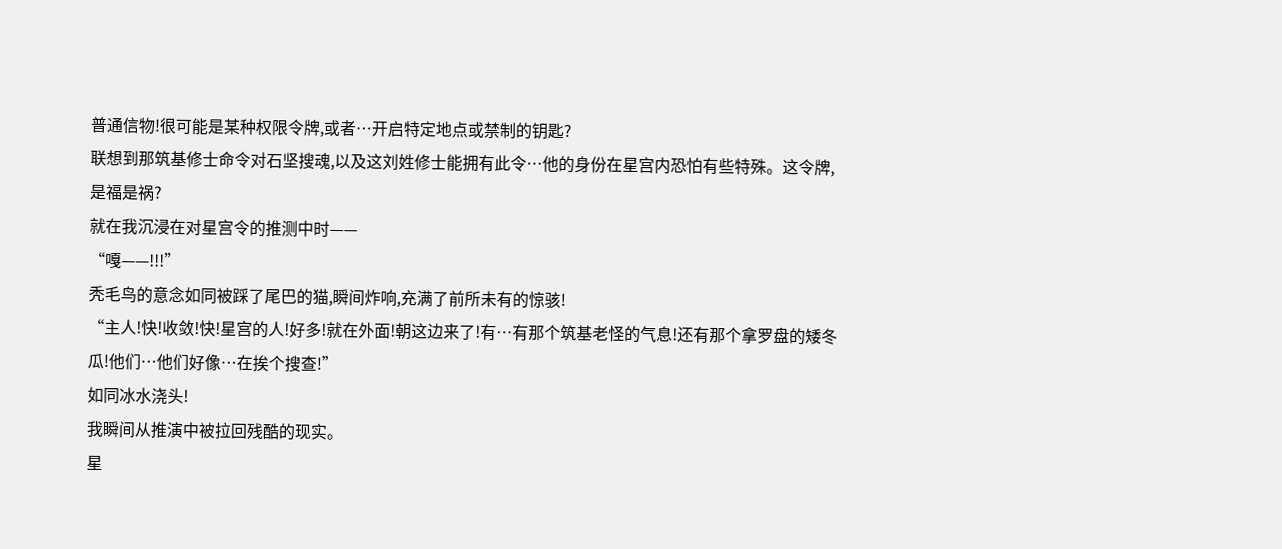普通信物!很可能是某种权限令牌,或者…开启特定地点或禁制的钥匙?
联想到那筑基修士命令对石坚搜魂,以及这刘姓修士能拥有此令…他的身份在星宫内恐怕有些特殊。这令牌,是福是祸?
就在我沉浸在对星宫令的推测中时——
“嘎——!!!”
秃毛鸟的意念如同被踩了尾巴的猫,瞬间炸响,充满了前所未有的惊骇!
“主人!快!收敛!快!星宫的人!好多!就在外面!朝这边来了!有…有那个筑基老怪的气息!还有那个拿罗盘的矮冬瓜!他们…他们好像…在挨个搜查!”
如同冰水浇头!
我瞬间从推演中被拉回残酷的现实。
星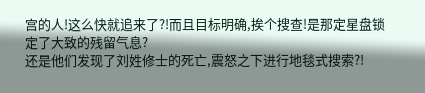宫的人!这么快就追来了?!而且目标明确,挨个搜查!是那定星盘锁定了大致的残留气息?
还是他们发现了刘姓修士的死亡,震怒之下进行地毯式搜索?!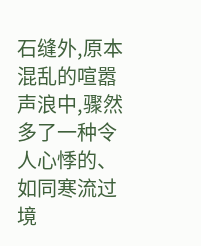石缝外,原本混乱的喧嚣声浪中,骤然多了一种令人心悸的、如同寒流过境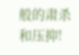般的肃杀和压抑!